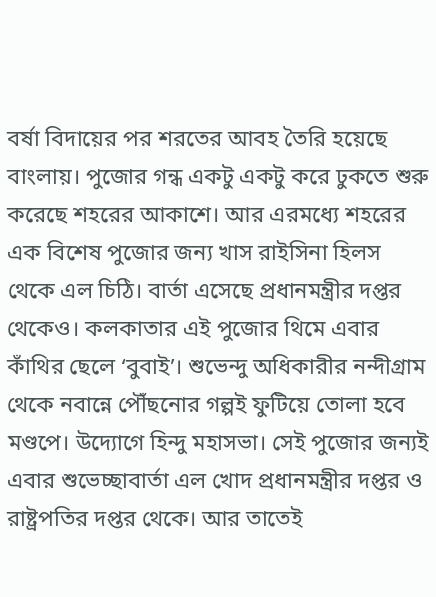বর্ষা বিদায়ের পর শরতের আবহ তৈরি হয়েছে বাংলায়। পুজোর গন্ধ একটু একটু করে ঢুকতে শুরু করেছে শহরের আকাশে। আর এরমধ্যে শহরের এক বিশেষ পুজোর জন্য খাস রাইসিনা হিলস থেকে এল চিঠি। বার্তা এসেছে প্রধানমন্ত্রীর দপ্তর থেকেও। কলকাতার এই পুজোর থিমে এবার কাঁথির ছেলে ‘বুবাই’। শুভেন্দু অধিকারীর নন্দীগ্রাম থেকে নবান্নে পৌঁছনোর গল্পই ফুটিয়ে তোলা হবে মণ্ডপে। উদ্যোগে হিন্দু মহাসভা। সেই পুজোর জন্যই এবার শুভেচ্ছাবার্তা এল খোদ প্রধানমন্ত্রীর দপ্তর ও রাষ্ট্রপতির দপ্তর থেকে। আর তাতেই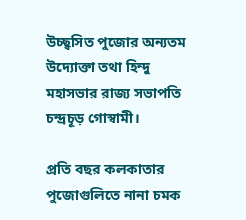উচ্ছ্বসিত পুজোর অন্যতম উদ্যোক্তা তথা হিন্দু মহাসভার রাজ্য সভাপতি চন্দ্রচূড় গোস্বামী।

প্রতি বছর কলকাতার পুজোগুলিতে নানা চমক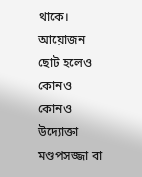থাকে। আয়োজন ছোট হলেও কোনও কোনও উদ্যোক্তা মণ্ডপসজ্জা বা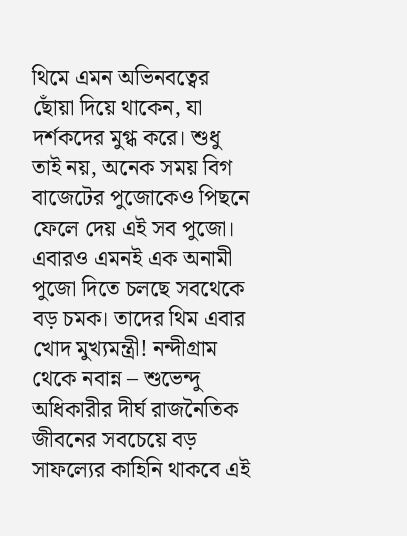থিমে এমন অভিনবত্বের ছোঁয়া দিয়ে থাকেন, যা দর্শকদের মুগ্ধ করে। শুধু তাই নয়, অনেক সময় বিগ বাজেটের পুজোকেও পিছনে ফেলে দেয় এই সব পুজো। এবারও এমনই এক অনামী পুজো দিতে চলছে সবথেকে বড় চমক। তাদের থিম এবার খোদ মুখ্যমন্ত্রী! নন্দীগ্রাম থেকে নবান্ন – শুভেন্দু অধিকারীর দীর্ঘ রাজনৈতিক জীবনের সবচেয়ে বড় সাফল্যের কাহিনি থাকবে এই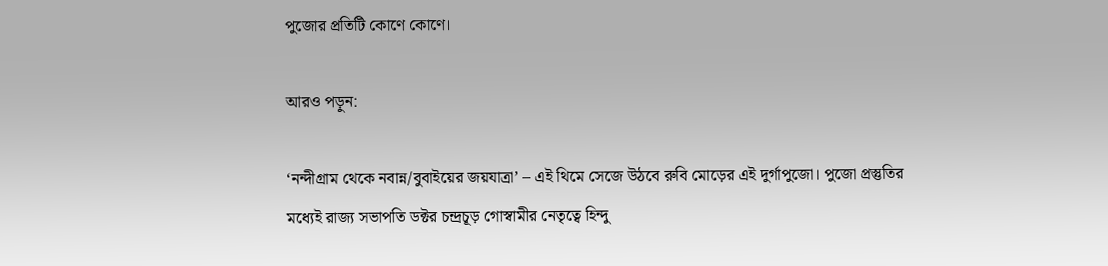পুজোর প্রতিটি কোণে কোণে।

আরও পড়ুন:

‘নন্দীগ্রাম থেকে নবান্ন/বুবাইয়ের জয়যাত্রা’ – এই থিমে সেজে উঠবে রুবি মোড়ের এই দুর্গাপুজো। পুজো প্রস্তুতির মধ্যেই রাজ্য সভাপতি ডক্টর চন্দ্রচূড় গোস্বামীর নেতৃত্বে হিন্দু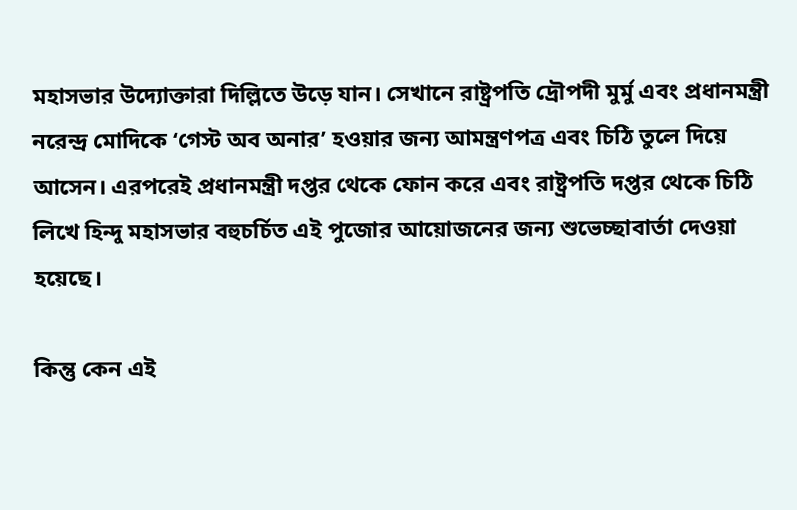মহাসভার উদ্যোক্তারা দিল্লিতে উড়ে যান। সেখানে রাষ্ট্রপতি দ্রৌপদী মুর্মু এবং প্রধানমন্ত্রী নরেন্দ্র মোদিকে ‘গেস্ট অব অনার’ হওয়ার জন্য আমন্ত্রণপত্র এবং চিঠি তুলে দিয়ে আসেন। এরপরেই প্রধানমন্ত্রী দপ্তর থেকে ফোন করে এবং রাষ্ট্রপতি দপ্তর থেকে চিঠি লিখে হিন্দু মহাসভার বহুচর্চিত এই পুজোর আয়োজনের জন্য শুভেচ্ছাবার্তা দেওয়া হয়েছে।

কিন্তু কেন এই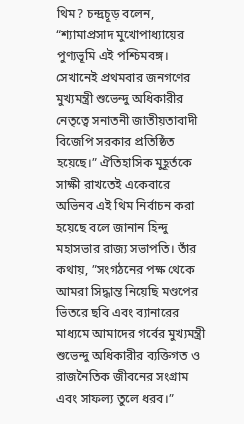থিম? চন্দ্রচূড় বলেন, “শ্যামাপ্রসাদ মুখোপাধ্যায়ের পুণ্যভূমি এই পশ্চিমবঙ্গ। সেখানেই প্রথমবার জনগণের মুখ্যমন্ত্রী শুভেন্দু অধিকারীর নেতৃত্বে সনাতনী জাতীয়তাবাদী বিজেপি সরকার প্রতিষ্ঠিত হয়েছে।” ঐতিহাসিক মুহূর্তকে সাক্ষী রাখতেই একেবারে অভিনব এই থিম নির্বাচন করা হয়েছে বলে জানান হিন্দু মহাসভার রাজ্য সভাপতি। তাঁর কথায়, ”সংগঠনের পক্ষ থেকে আমরা সিদ্ধান্ত নিয়েছি মণ্ডপের ভিতরে ছবি এবং ব্যানারের মাধ্যমে আমাদের গর্বের মুখ্যমন্ত্রী শুভেন্দু অধিকারীর ব্যক্তিগত ও রাজনৈতিক জীবনের সংগ্রাম এবং সাফল্য তুলে ধরব।”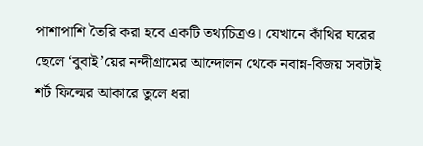পাশাপাশি তৈরি করা হবে একটি তথ্যচিত্রও। যেখানে কাঁথির ঘরের ছেলে ‘বুবাই’য়ের নন্দীগ্রামের আন্দোলন থেকে নবান্ন-বিজয় সবটাই শর্ট ফিল্মের আকারে তুলে ধরা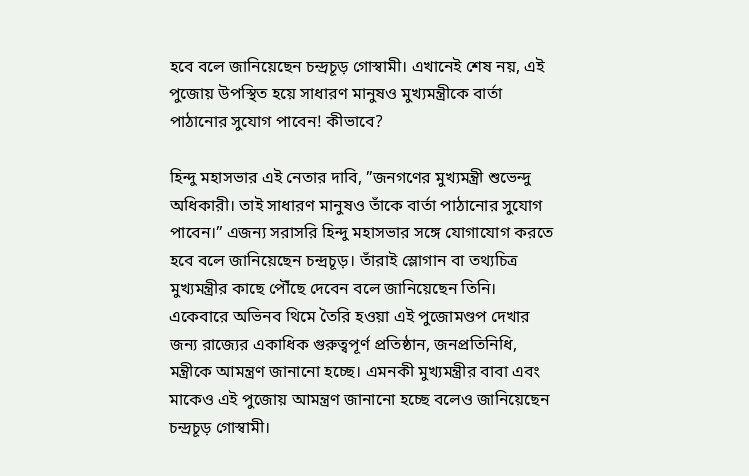হবে বলে জানিয়েছেন চন্দ্রচূড় গোস্বামী। এখানেই শেষ নয়, এই পুজোয় উপস্থিত হয়ে সাধারণ মানুষও মুখ্যমন্ত্রীকে বার্তা পাঠানোর সুযোগ পাবেন! কীভাবে?

হিন্দু মহাসভার এই নেতার দাবি, ”জনগণের মুখ্যমন্ত্রী শুভেন্দু অধিকারী। তাই সাধারণ মানুষও তাঁকে বার্তা পাঠানোর সুযোগ পাবেন।” এজন্য সরাসরি হিন্দু মহাসভার সঙ্গে যোগাযোগ করতে হবে বলে জানিয়েছেন চন্দ্রচূড়। তাঁরাই স্লোগান বা তথ্যচিত্র মুখ্যমন্ত্রীর কাছে পৌঁছে দেবেন বলে জানিয়েছেন তিনি। একেবারে অভিনব থিমে তৈরি হওয়া এই পুজোমণ্ডপ দেখার জন্য রাজ্যের একাধিক গুরুত্বপূর্ণ প্রতিষ্ঠান, জনপ্রতিনিধি, মন্ত্রীকে আমন্ত্রণ জানানো হচ্ছে। এমনকী মুখ্যমন্ত্রীর বাবা এবং মাকেও এই পুজোয় আমন্ত্রণ জানানো হচ্ছে বলেও জানিয়েছেন চন্দ্রচূড় গোস্বামী।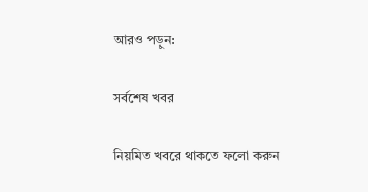আরও পড়ুন:

সর্বশেষ খবর

নিয়মিত খবরে থাকতে ফলো করুন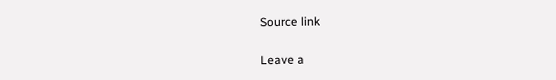Source link

Leave a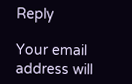Reply

Your email address will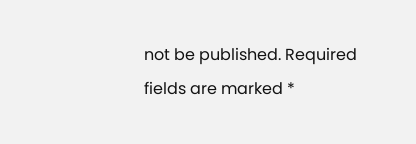not be published. Required fields are marked *